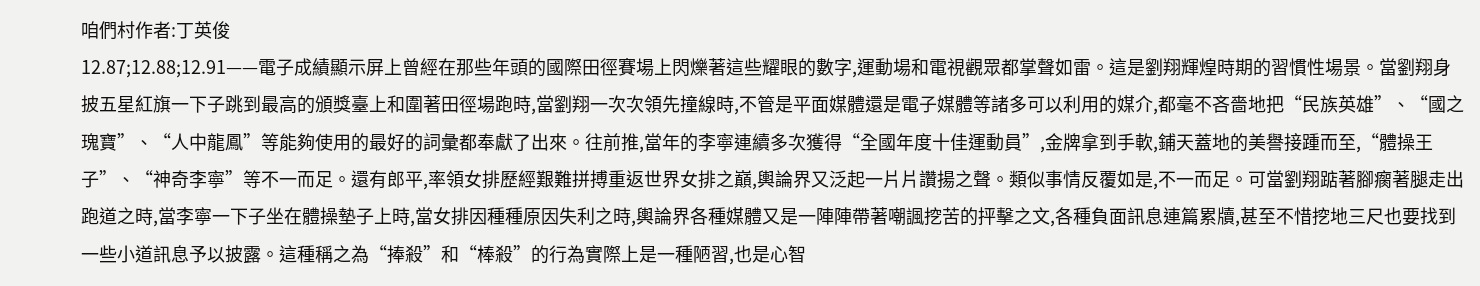咱們村作者:丁英俊
12.87;12.88;12.91——電子成績顯示屏上曾經在那些年頭的國際田徑賽場上閃爍著這些耀眼的數字,運動場和電視觀眾都掌聲如雷。這是劉翔輝煌時期的習慣性場景。當劉翔身披五星紅旗一下子跳到最高的頒獎臺上和圍著田徑場跑時,當劉翔一次次領先撞線時,不管是平面媒體還是電子媒體等諸多可以利用的媒介,都毫不吝嗇地把“民族英雄”、“國之瑰寶”、“人中龍鳳”等能夠使用的最好的詞彙都奉獻了出來。往前推,當年的李寧連續多次獲得“全國年度十佳運動員”,金牌拿到手軟,鋪天蓋地的美譽接踵而至,“體操王子”、“神奇李寧”等不一而足。還有郎平,率領女排歷經艱難拼搏重返世界女排之巔,輿論界又泛起一片片讚揚之聲。類似事情反覆如是,不一而足。可當劉翔踮著腳瘸著腿走出跑道之時,當李寧一下子坐在體操墊子上時,當女排因種種原因失利之時,輿論界各種媒體又是一陣陣帶著嘲諷挖苦的抨擊之文,各種負面訊息連篇累牘,甚至不惜挖地三尺也要找到一些小道訊息予以披露。這種稱之為“捧殺”和“棒殺”的行為實際上是一種陋習,也是心智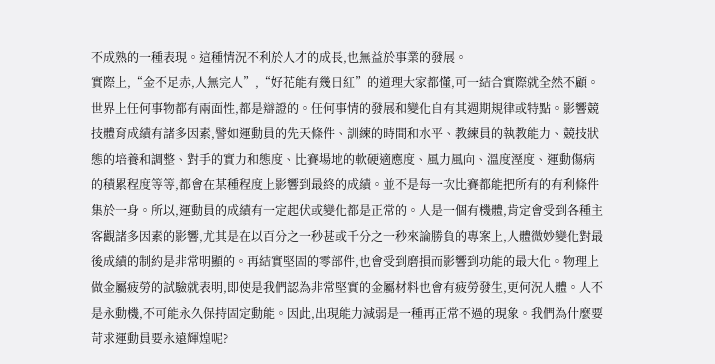不成熟的一種表現。這種情況不利於人才的成長,也無益於事業的發展。
實際上,“金不足赤,人無完人”,“好花能有幾日紅”的道理大家都懂,可一結合實際就全然不顧。世界上任何事物都有兩面性,都是辯證的。任何事情的發展和變化自有其週期規律或特點。影響競技體育成績有諸多因素,譬如運動員的先天條件、訓練的時間和水平、教練員的執教能力、競技狀態的培養和調整、對手的實力和態度、比賽場地的軟硬適應度、風力風向、溫度溼度、運動傷病的積累程度等等,都會在某種程度上影響到最終的成績。並不是每一次比賽都能把所有的有利條件集於一身。所以,運動員的成績有一定起伏或變化都是正常的。人是一個有機體,肯定會受到各種主客觀諸多因素的影響,尤其是在以百分之一秒甚或千分之一秒來論勝負的專案上,人體微妙變化對最後成績的制約是非常明顯的。再結實堅固的零部件,也會受到磨損而影響到功能的最大化。物理上做金屬疲勞的試驗就表明,即使是我們認為非常堅實的金屬材料也會有疲勞發生,更何況人體。人不是永動機,不可能永久保持固定動能。因此,出現能力減弱是一種再正常不過的現象。我們為什麼要苛求運動員要永遠輝煌呢?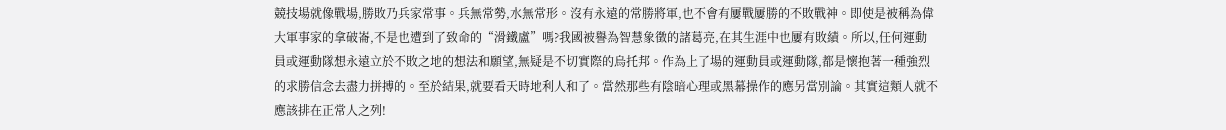競技場就像戰場,勝敗乃兵家常事。兵無常勢,水無常形。沒有永遠的常勝將軍,也不會有屢戰屢勝的不敗戰神。即使是被稱為偉大軍事家的拿破崙,不是也遭到了致命的“滑鐵盧”嗎?我國被譽為智慧象徵的諸葛亮,在其生涯中也屢有敗績。所以,任何運動員或運動隊想永遠立於不敗之地的想法和願望,無疑是不切實際的烏托邦。作為上了場的運動員或運動隊,都是懷抱著一種強烈的求勝信念去盡力拼搏的。至於結果,就要看天時地利人和了。當然那些有陰暗心理或黑幕操作的應另當別論。其實這類人就不應該排在正常人之列!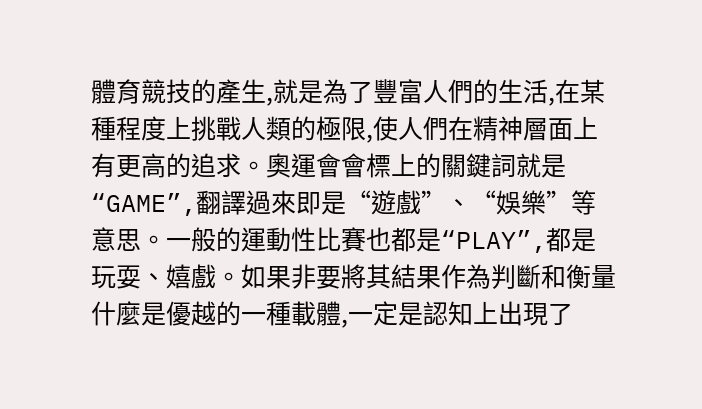體育競技的產生,就是為了豐富人們的生活,在某種程度上挑戰人類的極限,使人們在精神層面上有更高的追求。奧運會會標上的關鍵詞就是“GAME”,翻譯過來即是“遊戲”、“娛樂”等意思。一般的運動性比賽也都是“PLAY”,都是玩耍、嬉戲。如果非要將其結果作為判斷和衡量什麼是優越的一種載體,一定是認知上出現了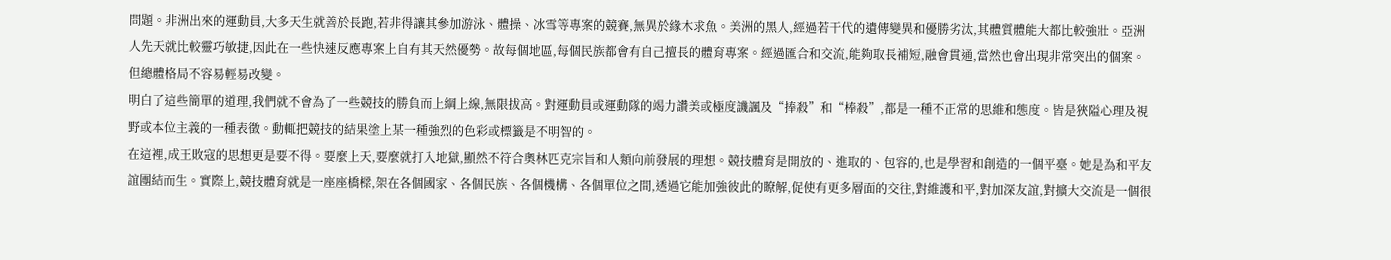問題。非洲出來的運動員,大多天生就善於長跑,若非得讓其參加游泳、體操、冰雪等專案的競賽,無異於緣木求魚。美洲的黑人,經過若干代的遺傳變異和優勝劣汰,其體質體能大都比較強壯。亞洲人先天就比較靈巧敏捷,因此在一些快速反應專案上自有其天然優勢。故每個地區,每個民族都會有自己擅長的體育專案。經過匯合和交流,能夠取長補短,融會貫通,當然也會出現非常突出的個案。但總體格局不容易輕易改變。
明白了這些簡單的道理,我們就不會為了一些競技的勝負而上綱上線,無限拔高。對運動員或運動隊的竭力讚美或極度譏諷及“捧殺”和“棒殺”,都是一種不正常的思維和態度。皆是狹隘心理及視野或本位主義的一種表徵。動輒把競技的結果塗上某一種強烈的色彩或標籤是不明智的。
在這裡,成王敗寇的思想更是要不得。要麼上天,要麼就打入地獄,顯然不符合奧林匹克宗旨和人類向前發展的理想。競技體育是開放的、進取的、包容的,也是學習和創造的一個平臺。她是為和平友誼團結而生。實際上,競技體育就是一座座橋樑,架在各個國家、各個民族、各個機構、各個單位之間,透過它能加強彼此的瞭解,促使有更多層面的交往,對維護和平,對加深友誼,對擴大交流是一個很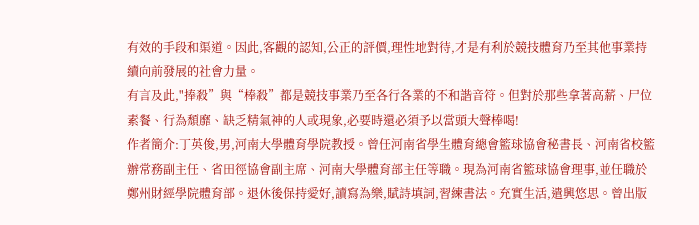有效的手段和渠道。因此,客觀的認知,公正的評價,理性地對待,才是有利於競技體育乃至其他事業持續向前發展的社會力量。
有言及此,"捧殺”與“棒殺”都是競技事業乃至各行各業的不和諧音符。但對於那些拿著高薪、尸位素餐、行為頹靡、缺乏精氣神的人或現象,必要時還必須予以當頭大聲棒喝!
作者簡介:丁英俊,男,河南大學體育學院教授。曾任河南省學生體育總會籃球協會秘書長、河南省校籃辦常務副主任、省田徑協會副主席、河南大學體育部主任等職。現為河南省籃球協會理事,並任職於鄭州財經學院體育部。退休後保持愛好,讀寫為樂,賦詩填詞,習練書法。充實生活,遣興悠思。曾出版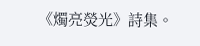《燭亮熒光》詩集。